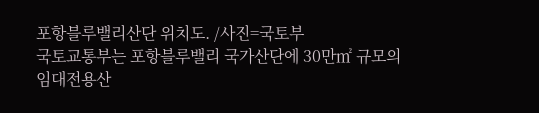포항블루밸리산단 위치도. /사진=국토부
국토교통부는 포항블루밸리 국가산단에 30만㎡ 규모의 임대전용산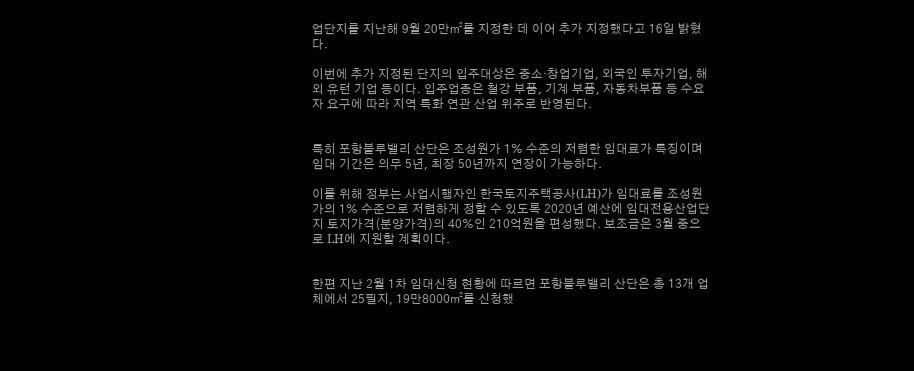업단지를 지난해 9월 20만㎡를 지정한 데 이어 추가 지정했다고 16일 밝혔다.

이번에 추가 지정된 단지의 입주대상은 중소·창업기업, 외국인 투자기업, 해외 유턴 기업 등이다. 입주업종은 철강 부품, 기계 부품, 자동차부품 등 수요자 요구에 따라 지역 특화 연관 산업 위주로 반영된다.


특히 포항블루밸리 산단은 조성원가 1% 수준의 저렴한 임대료가 특징이며 임대 기간은 의무 5년, 최장 50년까지 연장이 가능하다.

이를 위해 정부는 사업시행자인 한국토지주택공사(LH)가 임대료를 조성원가의 1% 수준으로 저렴하게 정할 수 있도록 2020년 예산에 임대전용산업단지 토지가격(분양가격)의 40%인 210억원을 편성했다. 보조금은 3월 중으로 LH에 지원할 계획이다.


한편 지난 2월 1차 임대신청 현황에 따르면 포항블루밸리 산단은 총 13개 업체에서 25필지, 19만8000㎡를 신청했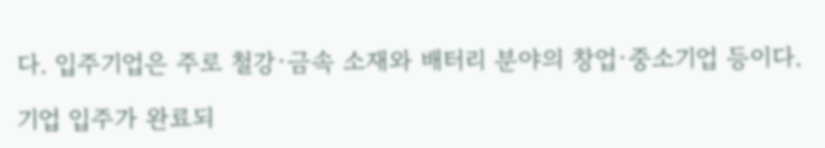다. 입주기업은 주로 철강·금속 소재와 배터리 분야의 창업·중소기업 등이다.

기업 입주가 완료되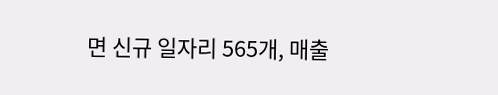면 신규 일자리 565개, 매출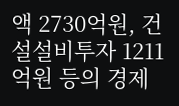액 2730억원, 건설설비투자 1211억원 등의 경제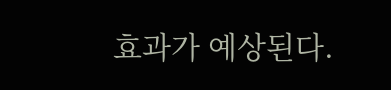효과가 예상된다.